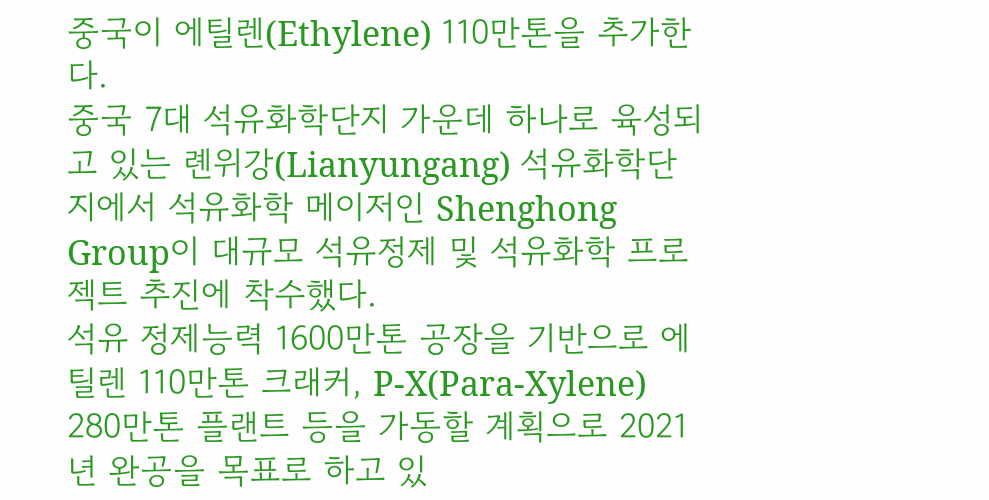중국이 에틸렌(Ethylene) 110만톤을 추가한다.
중국 7대 석유화학단지 가운데 하나로 육성되고 있는 롄위강(Lianyungang) 석유화학단지에서 석유화학 메이저인 Shenghong Group이 대규모 석유정제 및 석유화학 프로젝트 추진에 착수했다.
석유 정제능력 1600만톤 공장을 기반으로 에틸렌 110만톤 크래커, P-X(Para-Xylene) 280만톤 플랜트 등을 가동할 계획으로 2021년 완공을 목표로 하고 있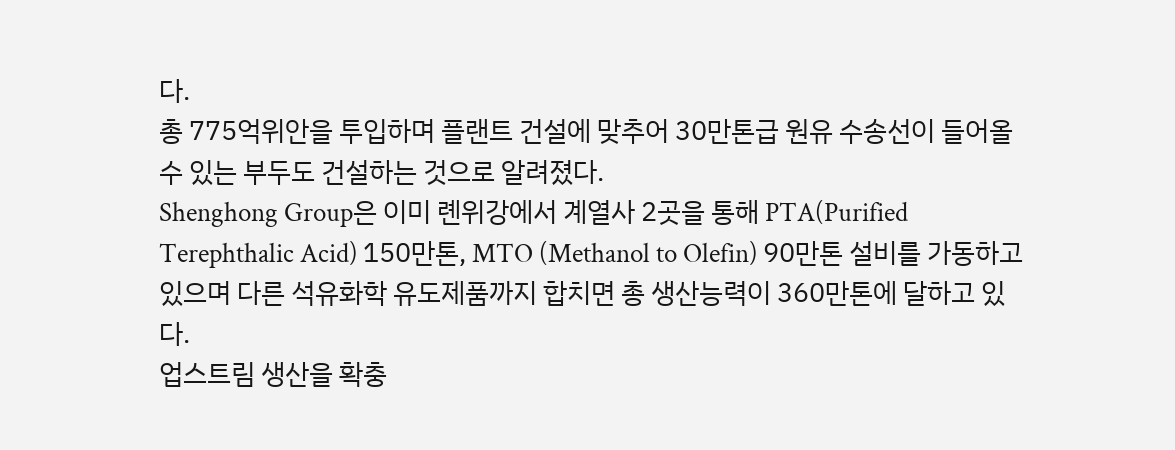다.
총 775억위안을 투입하며 플랜트 건설에 맞추어 30만톤급 원유 수송선이 들어올 수 있는 부두도 건설하는 것으로 알려졌다.
Shenghong Group은 이미 롄위강에서 계열사 2곳을 통해 PTA(Purified Terephthalic Acid) 150만톤, MTO (Methanol to Olefin) 90만톤 설비를 가동하고 있으며 다른 석유화학 유도제품까지 합치면 총 생산능력이 360만톤에 달하고 있다.
업스트림 생산을 확충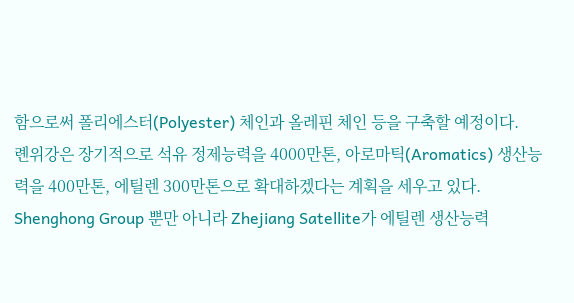함으로써 폴리에스터(Polyester) 체인과 올레핀 체인 등을 구축할 예정이다.
롄위강은 장기적으로 석유 정제능력을 4000만톤, 아로마틱(Aromatics) 생산능력을 400만톤, 에틸렌 300만톤으로 확대하겠다는 계획을 세우고 있다.
Shenghong Group 뿐만 아니라 Zhejiang Satellite가 에틸렌 생산능력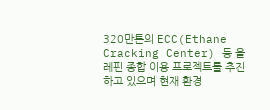320만톤의 ECC(Ethane Cracking Center) 등 올레핀 종합 이용 프로젝트를 추진하고 있으며 현재 환경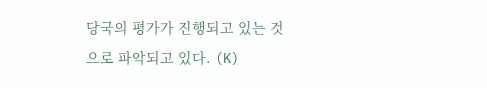당국의 평가가 진행되고 있는 것으로 파악되고 있다. (K)